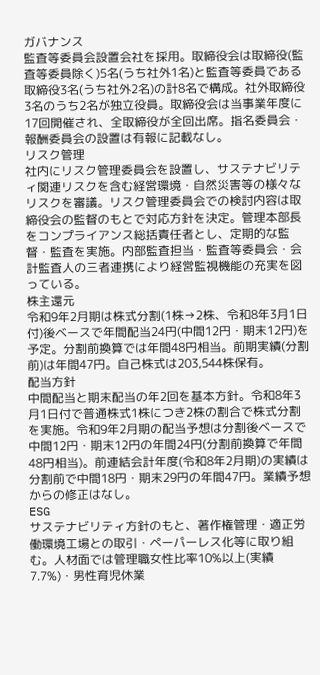ガバナンス
監査等委員会設置会社を採用。取締役会は取締役(監査等委員除く)5名(うち社外1名)と監査等委員である取締役3名(うち社外2名)の計8名で構成。社外取締役3名のうち2名が独立役員。取締役会は当事業年度に17回開催され、全取締役が全回出席。指名委員会・報酬委員会の設置は有報に記載なし。
リスク管理
社内にリスク管理委員会を設置し、サステナビリティ関連リスクを含む経営環境・自然災害等の様々なリスクを審議。リスク管理委員会での検討内容は取締役会の監督のもとで対応方針を決定。管理本部長をコンプライアンス総括責任者とし、定期的な監督・監査を実施。内部監査担当・監査等委員会・会計監査人の三者連携により経営監視機能の充実を図っている。
株主還元
令和9年2月期は株式分割(1株→2株、令和8年3月1日付)後ベースで年間配当24円(中間12円・期末12円)を予定。分割前換算では年間48円相当。前期実績(分割前)は年間47円。自己株式は203,544株保有。
配当方針
中間配当と期末配当の年2回を基本方針。令和8年3月1日付で普通株式1株につき2株の割合で株式分割を実施。令和9年2月期の配当予想は分割後ベースで中間12円・期末12円の年間24円(分割前換算で年間48円相当)。前連結会計年度(令和8年2月期)の実績は分割前で中間18円・期末29円の年間47円。業績予想からの修正はなし。
ESG
サステナビリティ方針のもと、著作権管理・適正労働環境工場との取引・ペーパーレス化等に取り組む。人材面では管理職女性比率10%以上(実績7.7%)・男性育児休業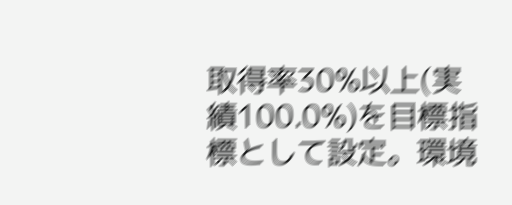取得率30%以上(実績100.0%)を目標指標として設定。環境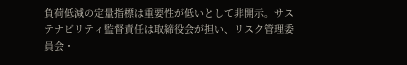負荷低減の定量指標は重要性が低いとして非開示。サステナビリティ監督責任は取締役会が担い、リスク管理委員会・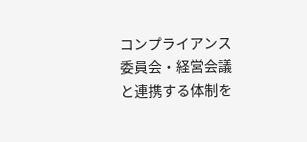コンプライアンス委員会・経営会議と連携する体制を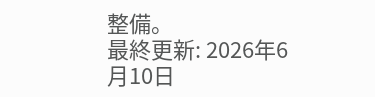整備。
最終更新: 2026年6月10日